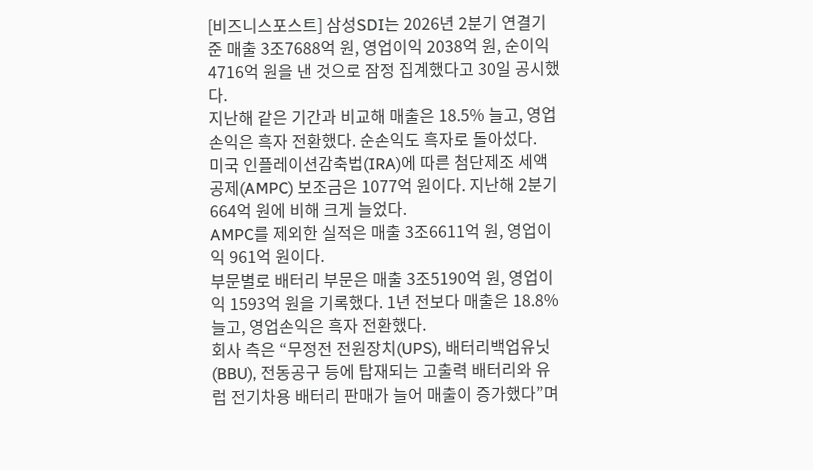[비즈니스포스트] 삼성SDI는 2026년 2분기 연결기준 매출 3조7688억 원, 영업이익 2038억 원, 순이익 4716억 원을 낸 것으로 잠정 집계했다고 30일 공시했다.
지난해 같은 기간과 비교해 매출은 18.5% 늘고, 영업손익은 흑자 전환했다. 순손익도 흑자로 돌아섰다.
미국 인플레이션감축법(IRA)에 따른 첨단제조 세액공제(AMPC) 보조금은 1077억 원이다. 지난해 2분기 664억 원에 비해 크게 늘었다.
AMPC를 제외한 실적은 매출 3조6611억 원, 영업이익 961억 원이다.
부문별로 배터리 부문은 매출 3조5190억 원, 영업이익 1593억 원을 기록했다. 1년 전보다 매출은 18.8% 늘고, 영업손익은 흑자 전환했다.
회사 측은 “무정전 전원장치(UPS), 배터리백업유닛(BBU), 전동공구 등에 탑재되는 고출력 배터리와 유럽 전기차용 배터리 판매가 늘어 매출이 증가했다”며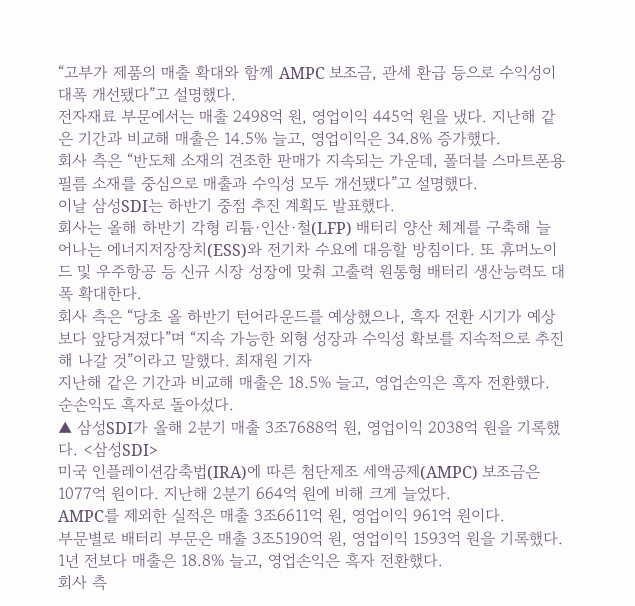“고부가 제품의 매출 확대와 함께 AMPC 보조금, 관세 환급 등으로 수익성이 대폭 개선됐다”고 설명했다.
전자재료 부문에서는 매출 2498억 원, 영업이익 445억 원을 냈다. 지난해 같은 기간과 비교해 매출은 14.5% 늘고, 영업이익은 34.8% 증가했다.
회사 측은 “반도체 소재의 견조한 판매가 지속되는 가운데, 폴더블 스마트폰용 필름 소재를 중심으로 매출과 수익성 모두 개선됐다”고 설명했다.
이날 삼성SDI는 하반기 중점 추진 계획도 발표했다.
회사는 올해 하반기 각형 리튬·인산·철(LFP) 배터리 양산 체계를 구축해 늘어나는 에너지저장장치(ESS)와 전기차 수요에 대응할 방침이다. 또 휴머노이드 및 우주항공 등 신규 시장 성장에 맞춰 고출력 원통형 배터리 생산능력도 대폭 확대한다.
회사 측은 “당초 올 하반기 턴어라운드를 예상했으나, 흑자 전환 시기가 예상보다 앞당겨졌다”며 “지속 가능한 외형 성장과 수익성 확보를 지속적으로 추진해 나갈 것”이라고 말했다. 최재원 기자
지난해 같은 기간과 비교해 매출은 18.5% 늘고, 영업손익은 흑자 전환했다. 순손익도 흑자로 돌아섰다.
▲ 삼성SDI가 올해 2분기 매출 3조7688억 원, 영업이익 2038억 원을 기록했다. <삼성SDI>
미국 인플레이션감축법(IRA)에 따른 첨단제조 세액공제(AMPC) 보조금은 1077억 원이다. 지난해 2분기 664억 원에 비해 크게 늘었다.
AMPC를 제외한 실적은 매출 3조6611억 원, 영업이익 961억 원이다.
부문별로 배터리 부문은 매출 3조5190억 원, 영업이익 1593억 원을 기록했다. 1년 전보다 매출은 18.8% 늘고, 영업손익은 흑자 전환했다.
회사 측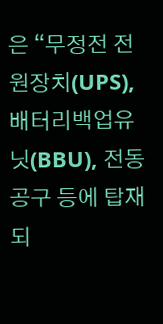은 “무정전 전원장치(UPS), 배터리백업유닛(BBU), 전동공구 등에 탑재되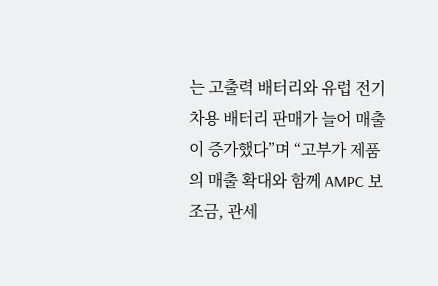는 고출력 배터리와 유럽 전기차용 배터리 판매가 늘어 매출이 증가했다”며 “고부가 제품의 매출 확대와 함께 AMPC 보조금, 관세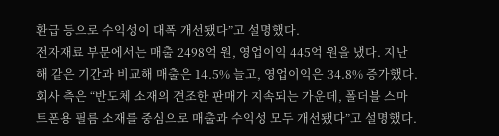환급 등으로 수익성이 대폭 개선됐다”고 설명했다.
전자재료 부문에서는 매출 2498억 원, 영업이익 445억 원을 냈다. 지난해 같은 기간과 비교해 매출은 14.5% 늘고, 영업이익은 34.8% 증가했다.
회사 측은 “반도체 소재의 견조한 판매가 지속되는 가운데, 폴더블 스마트폰용 필름 소재를 중심으로 매출과 수익성 모두 개선됐다”고 설명했다.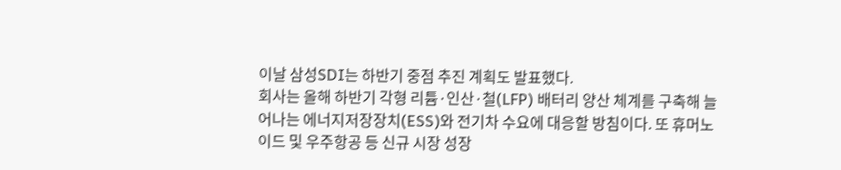이날 삼성SDI는 하반기 중점 추진 계획도 발표했다.
회사는 올해 하반기 각형 리튬·인산·철(LFP) 배터리 양산 체계를 구축해 늘어나는 에너지저장장치(ESS)와 전기차 수요에 대응할 방침이다. 또 휴머노이드 및 우주항공 등 신규 시장 성장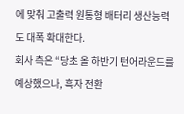에 맞춰 고출력 원통형 배터리 생산능력도 대폭 확대한다.
회사 측은 “당초 올 하반기 턴어라운드를 예상했으나, 흑자 전환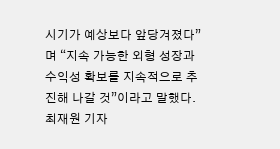시기가 예상보다 앞당겨졌다”며 “지속 가능한 외형 성장과 수익성 확보를 지속적으로 추진해 나갈 것”이라고 말했다. 최재원 기자